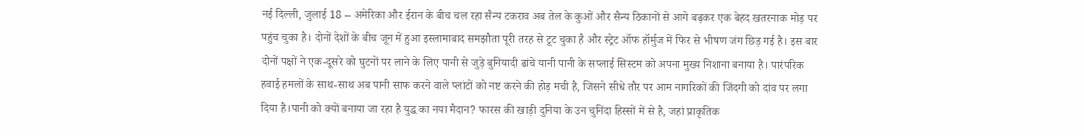नई दिल्ली, जुलाई 18 -- अमेरिका और ईरान के बीच चल रहा सैन्य टकराव अब तेल के कुओं और सैन्य ठिकानों से आगे बढ़कर एक बेहद खतरनाक मोड़ पर पहुंच चुका है। दोनों देशों के बीच जून में हुआ इस्लामाबाद समझौता पूरी तरह से टूट चुका है और स्ट्रेट ऑफ हॉर्मुज में फिर से भीषण जंग छिड़ गई है। इस बार दोनों पक्षों ने एक-दूसरे को घुटनों पर लाने के लिए पानी से जुड़े बुनियादी ढांचे यानी पानी के सप्लाई सिस्टम को अपना मुख्य निशाना बनाया है। पारंपरिक हवाई हमलों के साथ-साथ अब पानी साफ करने वाले प्लांटों को नष्ट करने की होड़ मची है, जिसने सीधे तौर पर आम नागरिकों की जिंदगी को दांव पर लगा दिया है।पानी को क्यों बनाया जा रहा है युद्ध का नया मैदान? फारस की खाड़ी दुनिया के उन चुनिंदा हिस्सों में से है, जहां प्राकृतिक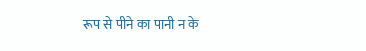रूप से पीने का पानी न के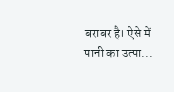बराबर है। ऐसे में पानी का उत्पा...